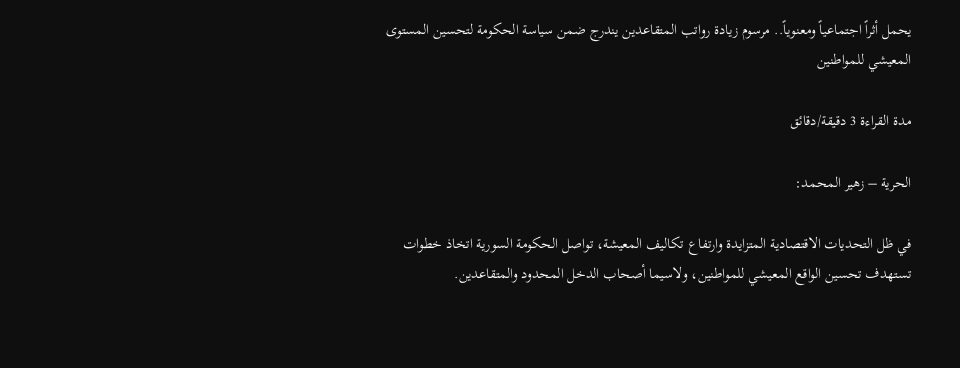يحمل أثراً اجتماعياً ومعنوياً.. مرسوم زيادة رواتب المتقاعدين يندرج ضمن سياسة الحكومة لتحسين المستوى المعيشي للمواطنين

مدة القراءة 3 دقيقة/دقائق

الحرية – زهير المحمد:

في ظل التحديات الاقتصادية المتزايدة وارتفاع تكاليف المعيشة، تواصل الحكومة السورية اتخاذ خطوات تستهدف تحسين الواقع المعيشي للمواطنين، ولاسيما أصحاب الدخل المحدود والمتقاعدين.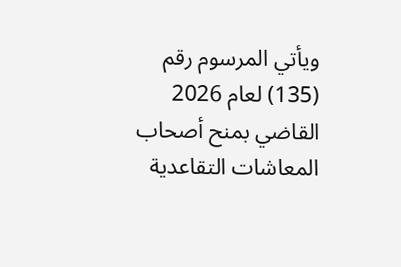ويأتي المرسوم رقم (135) لعام 2026 القاضي بمنح أصحاب المعاشات التقاعدية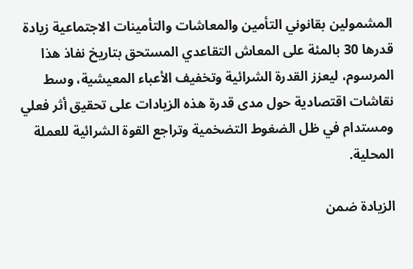المشمولين بقانوني التأمين والمعاشات والتأمينات الاجتماعية زيادة قدرها 30 بالمئة على المعاش التقاعدي المستحق بتاريخ نفاذ هذا المرسوم، ليعزز القدرة الشرائية وتخفيف الأعباء المعيشية، وسط نقاشات اقتصادية حول مدى قدرة هذه الزيادات على تحقيق أثر فعلي ومستدام في ظل الضغوط التضخمية وتراجع القوة الشرائية للعملة المحلية.

الزيادة ضمن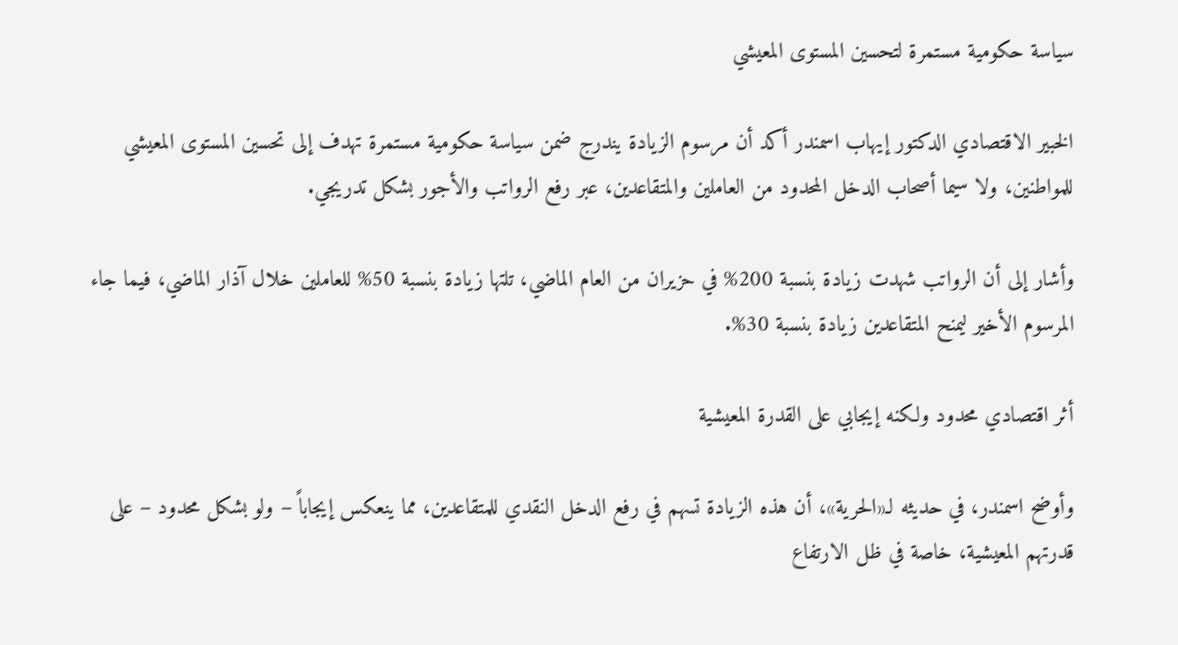سياسة حكومية مستمرة لتحسين المستوى المعيشي

الخبير الاقتصادي الدكتور إيهاب اسمندر أكد أن مرسوم الزيادة يندرج ضمن سياسة حكومية مستمرة تهدف إلى تحسين المستوى المعيشي للمواطنين، ولا سيما أصحاب الدخل المحدود من العاملين والمتقاعدين، عبر رفع الرواتب والأجور بشكل تدريجي.

وأشار إلى أن الرواتب شهدت زيادة بنسبة 200% في حزيران من العام الماضي، تلتها زيادة بنسبة 50% للعاملين خلال آذار الماضي، فيما جاء المرسوم الأخير ليمنح المتقاعدين زيادة بنسبة 30%.

أثر اقتصادي محدود ولكنه إيجابي على القدرة المعيشية

وأوضح اسمندر، في حديثه لـ«الحرية»، أن هذه الزيادة تسهم في رفع الدخل النقدي للمتقاعدين، مما ينعكس إيجاباً – ولو بشكل محدود – على قدرتهم المعيشية، خاصة في ظل الارتفاع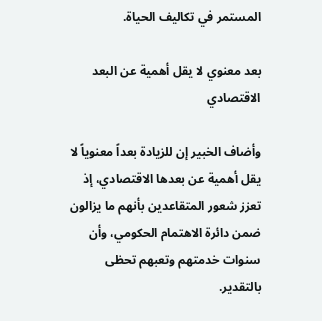المستمر في تكاليف الحياة.

بعد معنوي لا يقل أهمية عن البعد الاقتصادي

وأضاف الخبير إن للزيادة بعداً معنوياً لا يقل أهمية عن بعدها الاقتصادي، إذ تعزز شعور المتقاعدين بأنهم ما يزالون ضمن دائرة الاهتمام الحكومي، وأن سنوات خدمتهم وتعبهم تحظى بالتقدير.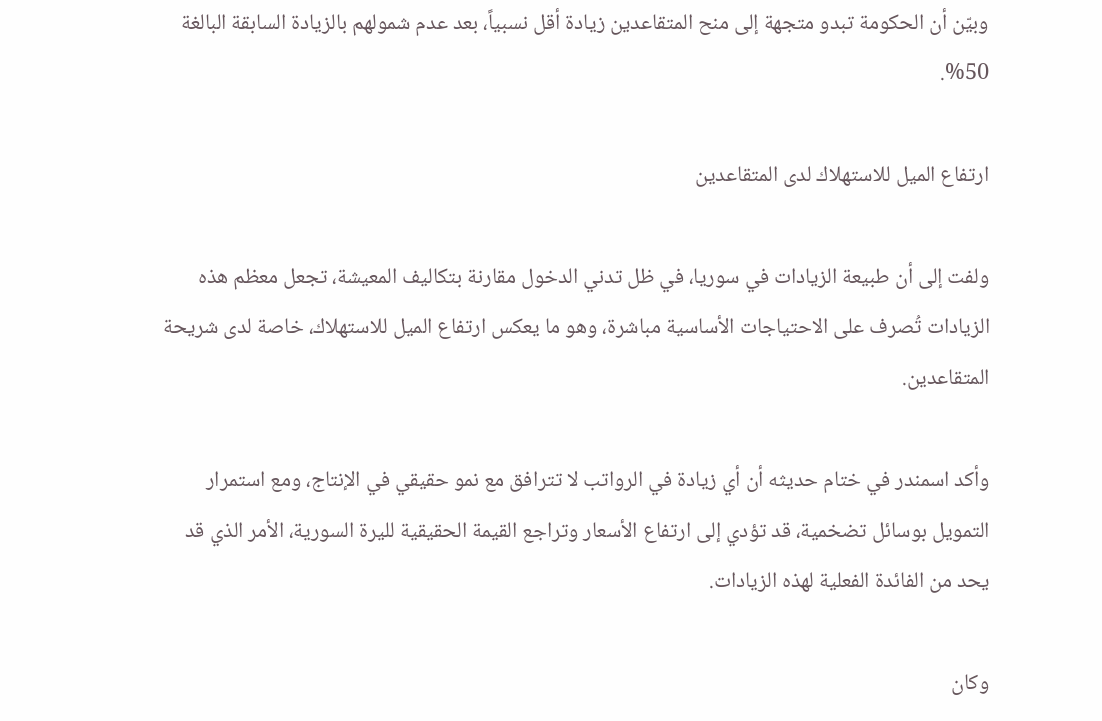وبيّن أن الحكومة تبدو متجهة إلى منح المتقاعدين زيادة أقل نسبياً، بعد عدم شمولهم بالزيادة السابقة البالغة 50%.

ارتفاع الميل للاستهلاك لدى المتقاعدين

ولفت إلى أن طبيعة الزيادات في سوريا، في ظل تدني الدخول مقارنة بتكاليف المعيشة، تجعل معظم هذه الزيادات تُصرف على الاحتياجات الأساسية مباشرة، وهو ما يعكس ارتفاع الميل للاستهلاك، خاصة لدى شريحة المتقاعدين.

وأكد اسمندر في ختام حديثه أن أي زيادة في الرواتب لا تترافق مع نمو حقيقي في الإنتاج، ومع استمرار التمويل بوسائل تضخمية، قد تؤدي إلى ارتفاع الأسعار وتراجع القيمة الحقيقية لليرة السورية، الأمر الذي قد يحد من الفائدة الفعلية لهذه الزيادات.

وكان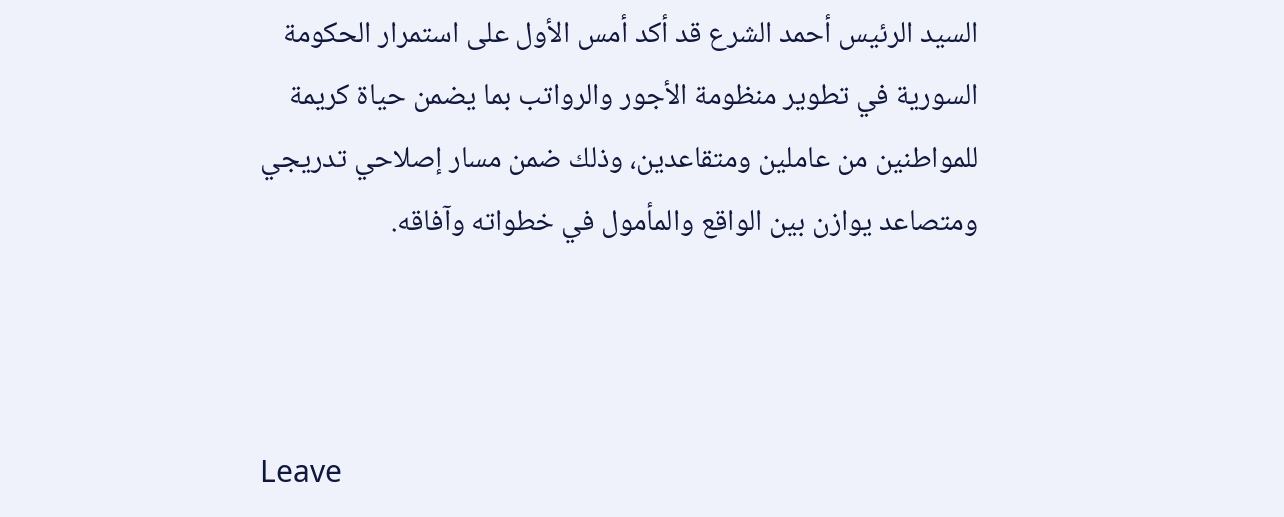السيد الرئيس أحمد الشرع قد أكد أمس الأول على استمرار الحكومة السورية في تطوير منظومة الأجور والرواتب بما يضمن حياة كريمة للمواطنين من عاملين ومتقاعدين، وذلك ضمن مسار إصلاحي تدريجي ومتصاعد يوازن بين الواقع والمأمول في خطواته وآفاقه.



Leave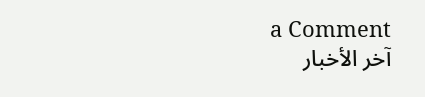a Comment
آخر الأخبار